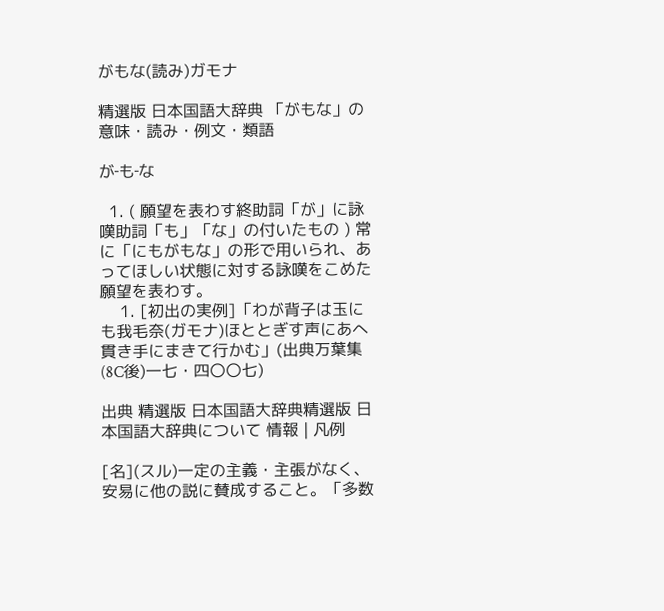がもな(読み)ガモナ

精選版 日本国語大辞典 「がもな」の意味・読み・例文・類語

が‐も‐な

  1. ( 願望を表わす終助詞「が」に詠嘆助詞「も」「な」の付いたもの ) 常に「にもがもな」の形で用いられ、あってほしい状態に対する詠嘆をこめた願望を表わす。
    1. [初出の実例]「わが背子は玉にも我毛奈(ガモナ)ほととぎす声にあへ貫き手にまきて行かむ」(出典万葉集(8C後)一七・四〇〇七)

出典 精選版 日本国語大辞典精選版 日本国語大辞典について 情報 | 凡例

[名](スル)一定の主義・主張がなく、安易に他の説に賛成すること。「多数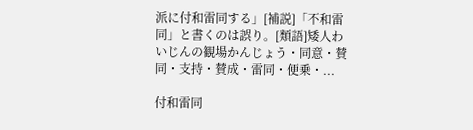派に付和雷同する」[補説]「不和雷同」と書くのは誤り。[類語]矮人わいじんの観場かんじょう・同意・賛同・支持・賛成・雷同・便乗・...

付和雷同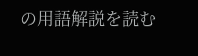の用語解説を読む